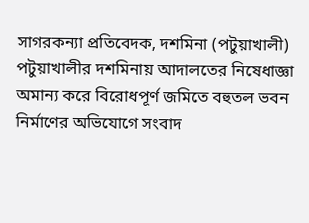সাগরকন্যা প্রতিবেদক, দশমিনা (পটুয়াখালী)
পটুয়াখালীর দশমিনায় আদালতের নিষেধাজ্ঞা অমান্য করে বিরোধপূর্ণ জমিতে বহুতল ভবন নির্মাণের অভিযোগে সংবাদ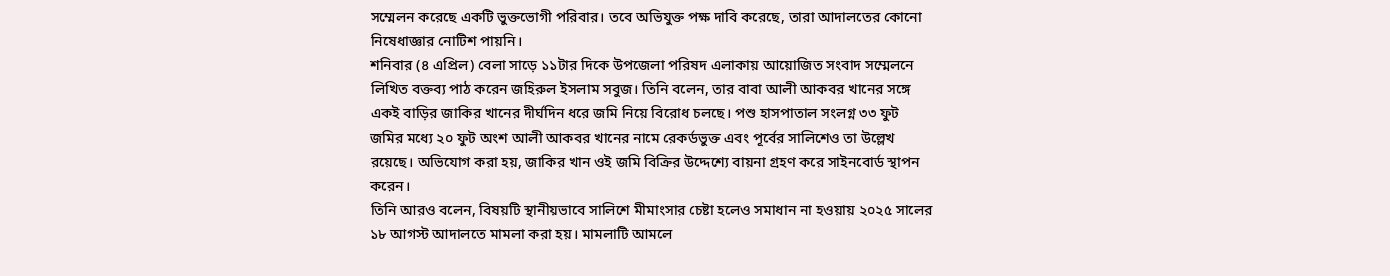সম্মেলন করেছে একটি ভুক্তভোগী পরিবার। তবে অভিযুক্ত পক্ষ দাবি করেছে, তারা আদালতের কোনো নিষেধাজ্ঞার নোটিশ পায়নি।
শনিবার (৪ এপ্রিল) বেলা সাড়ে ১১টার দিকে উপজেলা পরিষদ এলাকায় আয়োজিত সংবাদ সম্মেলনে লিখিত বক্তব্য পাঠ করেন জহিরুল ইসলাম সবুজ। তিনি বলেন, তার বাবা আলী আকবর খানের সঙ্গে একই বাড়ির জাকির খানের দীর্ঘদিন ধরে জমি নিয়ে বিরোধ চলছে। পশু হাসপাতাল সংলগ্ন ৩৩ ফুট জমির মধ্যে ২০ ফুট অংশ আলী আকবর খানের নামে রেকর্ডভুক্ত এবং পূর্বের সালিশেও তা উল্লেখ রয়েছে। অভিযোগ করা হয়, জাকির খান ওই জমি বিক্রির উদ্দেশ্যে বায়না গ্রহণ করে সাইনবোর্ড স্থাপন করেন।
তিনি আরও বলেন, বিষয়টি স্থানীয়ভাবে সালিশে মীমাংসার চেষ্টা হলেও সমাধান না হওয়ায় ২০২৫ সালের ১৮ আগস্ট আদালতে মামলা করা হয়। মামলাটি আমলে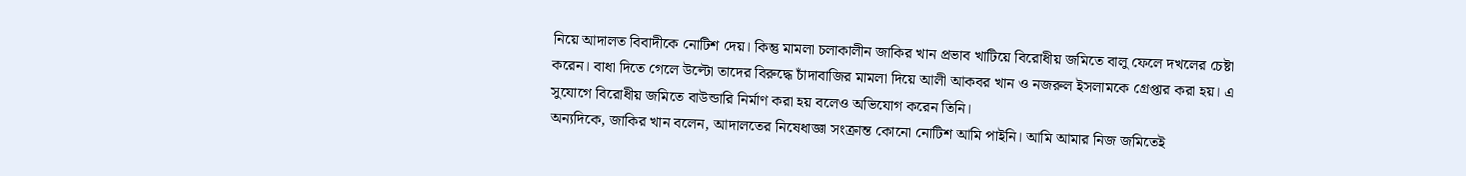নিয়ে আদালত বিবাদীকে নোটিশ দেয়। কিন্তু মামলা চলাকালীন জাকির খান প্রভাব খাটিয়ে বিরোধীয় জমিতে বালু ফেলে দখলের চেষ্টা করেন। বাধা দিতে গেলে উল্টো তাদের বিরুদ্ধে চাঁদাবাজির মামলা দিয়ে আলী আকবর খান ও নজরুল ইসলামকে গ্রেপ্তার করা হয়। এ সুযোগে বিরোধীয় জমিতে বাউন্ডারি নির্মাণ করা হয় বলেও অভিযোগ করেন তিনি।
অন্যদিকে, জাকির খান বলেন, আদালতের নিষেধাজ্ঞা সংক্রান্ত কোনো নোটিশ আমি পাইনি। আমি আমার নিজ জমিতেই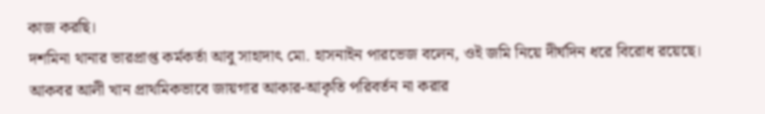কাজ করছি।
দশমিনা থানার ভারপ্রাপ্ত কর্মকর্তা আবু সাহাদাৎ মো. হাসনাইন পারভেজ বলেন, ওই জমি নিয়ে দীর্ঘদিন ধরে বিরোধ রয়েছে। আকবর আলী খান প্রাথমিকভাবে জায়গার আকার-আকৃতি পরিবর্তন না করার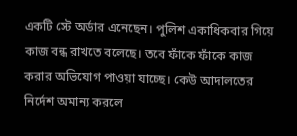একটি স্টে অর্ডার এনেছেন। পুলিশ একাধিকবার গিয়ে কাজ বন্ধ রাখতে বলেছে। তবে ফাঁকে ফাঁকে কাজ করার অভিযোগ পাওয়া যাচ্ছে। কেউ আদালতের নির্দেশ অমান্য করলে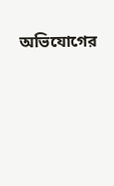অভিযোগের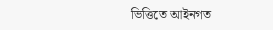ভিত্তিতে আইনগত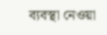ব্যবস্থা নেওয়া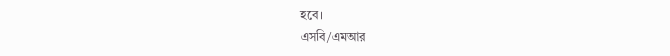হবে।
এসবি/এমআর